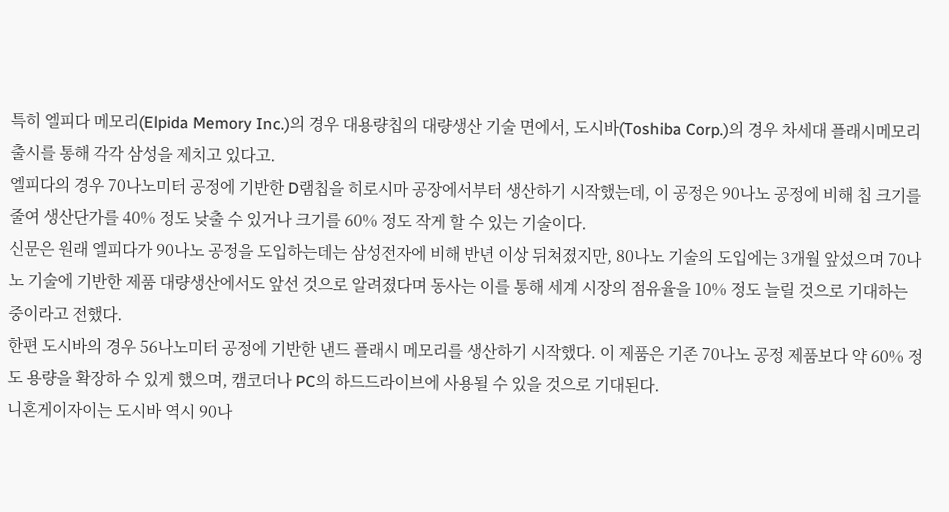특히 엘피다 메모리(Elpida Memory Inc.)의 경우 대용량칩의 대량생산 기술 면에서, 도시바(Toshiba Corp.)의 경우 차세대 플래시메모리 출시를 통해 각각 삼성을 제치고 있다고.
엘피다의 경우 70나노미터 공정에 기반한 D램칩을 히로시마 공장에서부터 생산하기 시작했는데, 이 공정은 90나노 공정에 비해 칩 크기를 줄여 생산단가를 40% 정도 낮출 수 있거나 크기를 60% 정도 작게 할 수 있는 기술이다.
신문은 원래 엘피다가 90나노 공정을 도입하는데는 삼성전자에 비해 반년 이상 뒤쳐졌지만, 80나노 기술의 도입에는 3개월 앞섰으며 70나노 기술에 기반한 제품 대량생산에서도 앞선 것으로 알려졌다며 동사는 이를 통해 세계 시장의 점유율을 10% 정도 늘릴 것으로 기대하는 중이라고 전했다.
한편 도시바의 경우 56나노미터 공정에 기반한 낸드 플래시 메모리를 생산하기 시작했다. 이 제품은 기존 70나노 공정 제품보다 약 60% 정도 용량을 확장하 수 있게 했으며, 캠코더나 PC의 하드드라이브에 사용될 수 있을 것으로 기대된다.
니혼게이자이는 도시바 역시 90나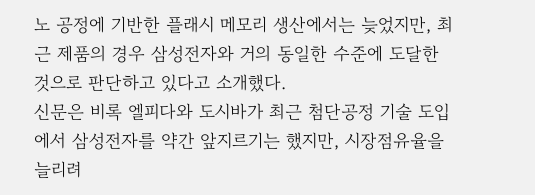노 공정에 기반한 플래시 메모리 생산에서는 늦었지만, 최근 제품의 경우 삼성전자와 거의 동일한 수준에 도달한 것으로 판단하고 있다고 소개했다.
신문은 비록 엘피다와 도시바가 최근 첨단공정 기술 도입에서 삼성전자를 약간 앞지르기는 했지만, 시장점유율을 늘리려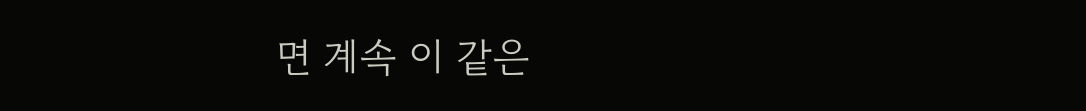면 계속 이 같은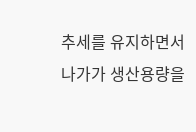추세를 유지하면서 나가가 생산용량을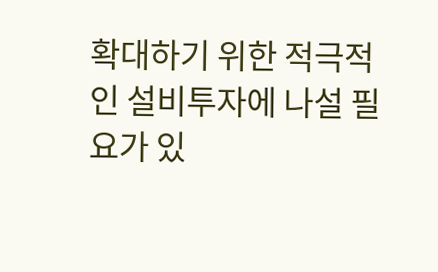확대하기 위한 적극적인 설비투자에 나설 필요가 있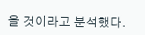을 것이라고 분석했다.